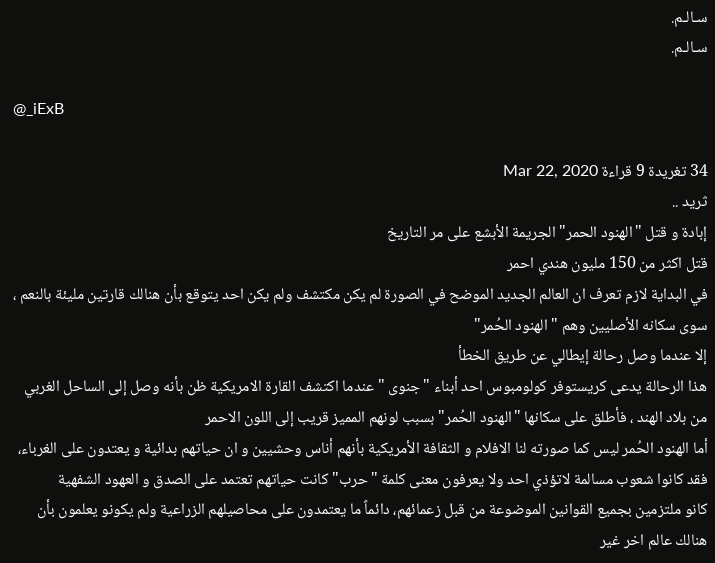سـالـم.
سـالـم.

@_iExB

34 تغريدة 9 قراءة Mar 22, 2020
ثريد ..
إبادة و قتل "الهنود الحمر" الجريمة الأبشع على مر التاريخ
قتل اكثر من 150 مليون هندي احمر
في البداية لازم تعرف ان العالم الجديد الموضح في الصورة لم يكن مكتشف ولم يكن احد يتوقع بأن هنالك قارتين مليئة بالنعم ، سوى سكانه الأصليين وهم " الهنود الحُمر"
إلا عندما وصل رحالة إيطالي عن طريق الخطأ
هذا الرحالة يدعى كريستوفر كولومبوس احد أبناء "جنوى " عندما اكتشف القارة الامريكية ظن بأنه وصل إلى الساحل الغربي من بلاد الهند ، فأطلق على سكانها "الهنود الحُمر" بسبب لونهم المميز قريب إلى اللون الاحمر
أما الهنود الحُمر ليس كما صورته لنا الافلام و الثقافة الأمريكية بأنهم أناس وحشيين و ان حياتهم بدائية و يعتدون على الغرباء، فقد كانوا شعوب مسالمة لاتؤذي احد ولا يعرفون معنى كلمة "حرب" كانت حياتهم تعتمد على الصدق و العهود الشفهية
كانو ملتزمين بجميع القوانين الموضوعة من قبل زعمائهم، دائماً ما يعتمدون على محاصيلهم الزراعية ولم يكونو يعلمون بأن هنالك عالم اخر غير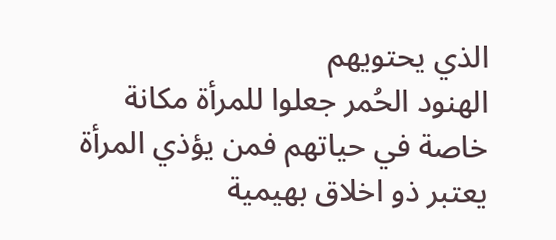الذي يحتويهم
الهنود الحُمر جعلوا للمرأة مكانة خاصة في حياتهم فمن يؤذي المرأة يعتبر ذو اخلاق بهيمية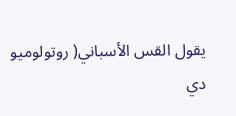يقول القس الأسباني( روتولوميو دي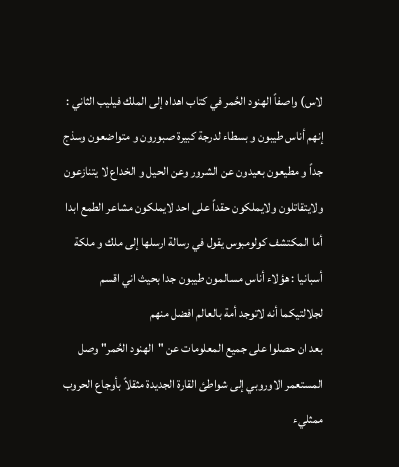لاس) واصفاً الهنود الحُمر في كتاب اهداه إلى الملك فيليب الثاني : إنهم أناس طيبون و بسطاء لدرجة كبيرة صبورون و متواضعون وسذج جداً و مطيعون بعيدون عن الشرور وعن الحيل و الخداع لا يتنازعون ولايتقاتلون ولايملكون حقداً على احد لايملكون مشاعر الطمع ابدا
أما المكتشف كولومبوس يقول في رسالة ارسلها إلى ملك و ملكة أسبانيا : هؤلاء أناس مسالمون طيبون جدا بحيث اني اقسم لجلالتيكما أنه لاتوجد أمة بالعالم افضل منهم
بعد ان حصلوا على جميع المعلومات عن "الهنود الحُمر" وصل المستعمر الاوروبي إلى شواطئ القارة الجديدة مثقلاً بأوجاع الحروب ممثليء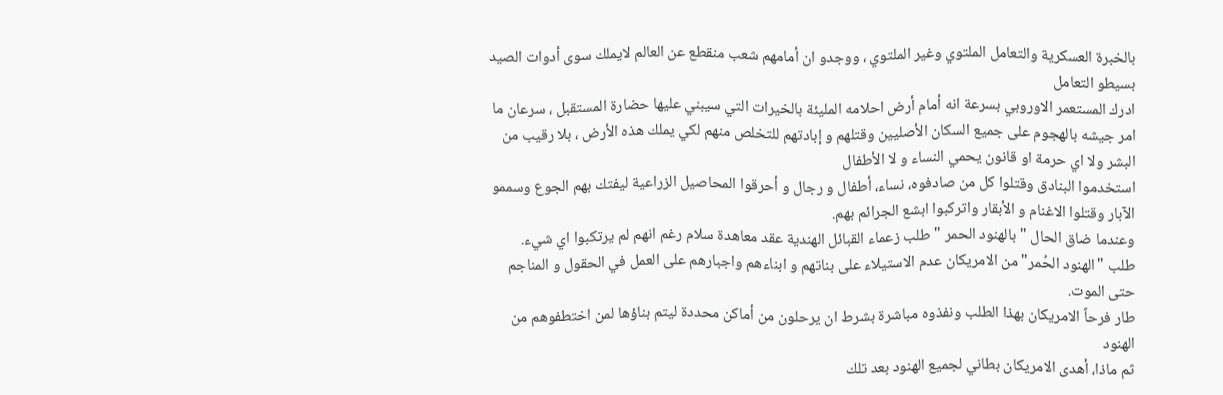بالخبرة العسكرية والتعامل الملتوي وغير الملتوي ، ووجدو ان أمامهم شعب منقطع عن العالم لايملك سوى أدوات الصيد بسيطو التعامل
ادرك المستعمر الاوروبي بسرعة انه أمام أرض احلامه المليئة بالخيرات التي سيبني عليها حضارة المستقبل ، سرعان ما امر جيشه بالهجوم على جميع السكان الأصليين وقتلهم و إبادتهم للتخلص منهم لكي يملك هذه الأرض ، بلا رقيب من البشر ولا اي حرمة او قانون يحمي النساء و لا الأطفال
استخدموا البنادق وقتلوا كل من صادفوه، نساء، أطفال و رجال و أحرقوا المحاصيل الزراعية ليفتك بهم الجوع وسممو الآبار وقتلوا الاغنام و الأبقار واتركبوا ابشع الجرائم بهم.
وعندما ضاق الحال " بالهنود الحمر " طلب زعماء القبائل الهندية عقد معاهدة سلام رغم انهم لم يرتكبوا اي شيء.
طلب "الهنود الحُمر" من الامريكان عدم الاستيلاء على بناتهم و ابناءهم واجبارهم على العمل في الحقول و المناجم حتى الموت.
طار فرحاً الامريكان بهذا الطلب ونفذوه مباشرة بشرط ان يرحلون من أماكن محددة ليتم بناؤها لمن اختطفوهم من الهنود
ثم ماذا، أهدى الامريكان بطاني لجميع الهنود بعد تلك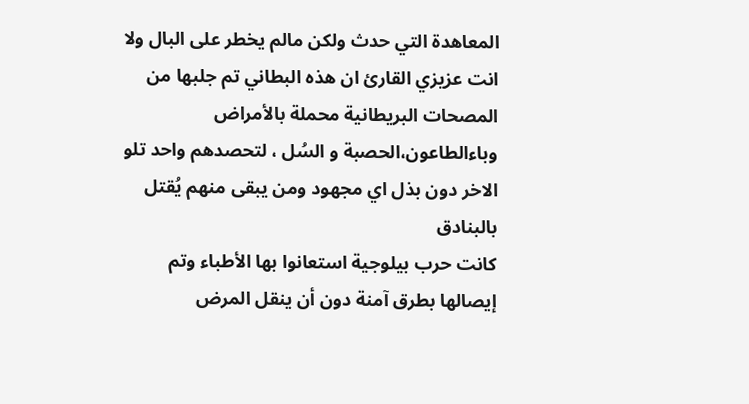المعاهدة التي حدث ولكن مالم يخطر على البال ولا انت عزيزي القارئ ان هذه البطاني تم جلبها من المصحات البريطانية محملة بالأمراض وباءالطاعون،الحصبة و السُل ، لتحصدهم واحد تلو الاخر دون بذل اي مجهود ومن يبقى منهم يُقتل بالبنادق
كانت حرب بيلوجية استعانوا بها الأطباء وتم إيصالها بطرق آمنة دون أن ينقل المرض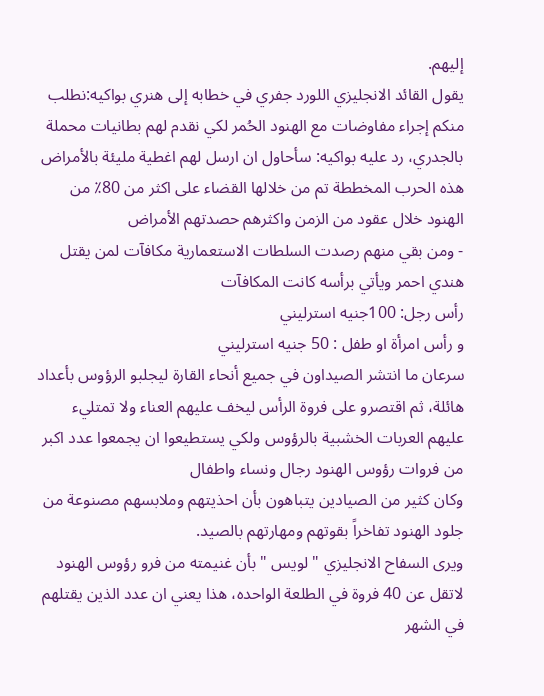إليهم.
يقول القائد الانجليزي اللورد جفري في خطابه إلى هنري بواكيه:نطلب منكم إجراء مفاوضات مع الهنود الحُمر لكي نقدم لهم بطانيات محملة بالجدري، رد عليه بواكيه: سأحاول ان ارسل لهم اغطية مليئة بالأمراض
هذه الحرب المخططة تم من خلالها القضاء على اكثر من 80٪ من الهنود خلال عقود من الزمن واكثرهم حصدتهم الأمراض
- ومن بقي منهم رصدت السلطات الاستعمارية مكافآت لمن يقتل هندي احمر ويأتي برأسه كانت المكافآت
رأس رجل: 100جنيه استرليني
و رأس امرأة او طفل : 50 جنيه استرليني
سرعان ما انتشر الصيداون في جميع أنحاء القارة ليجلبو الرؤوس بأعداد هائلة، ثم اقتصرو على فروة الرأس ليخف عليهم العناء ولا تمتليء عليهم العربات الخشبية بالرؤوس ولكي يستطيعوا ان يجمعوا عدد اكبر من فروات رؤوس الهنود رجال ونساء واطفال
وكان كثير من الصيادين يتباهون بأن احذيتهم وملابسهم مصنوعة من جلود الهنود تفاخراً بقوتهم ومهارتهم بالصيد.
ويرى السفاح الانجليزي " لويس " بأن غنيمته من فرو رؤوس الهنود لاتقل عن 40 فروة في الطلعة الواحده، هذا يعني ان عدد الذين يقتلهم في الشهر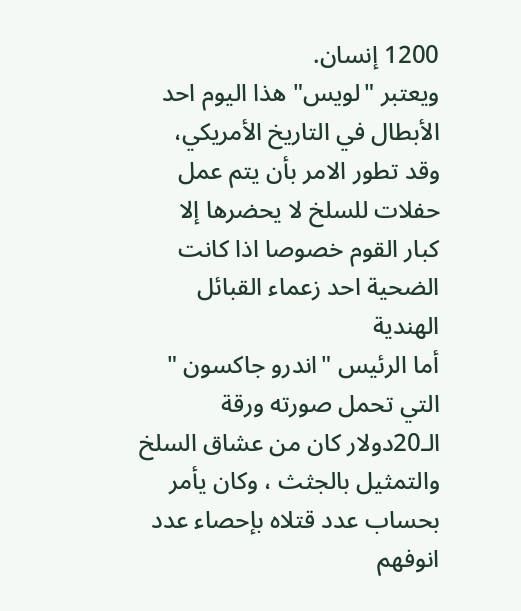1200 إنسان.
ويعتبر "لويس" هذا اليوم احد الأبطال في التاريخ الأمريكي، وقد تطور الامر بأن يتم عمل حفلات للسلخ لا يحضرها إلا كبار القوم خصوصا اذا كانت الضحية احد زعماء القبائل الهندية
أما الرئيس "اندرو جاكسون " التي تحمل صورته ورقة الـ20دولار كان من عشاق السلخ والتمثيل بالجثث ، وكان يأمر بحساب عدد قتلاه بإحصاء عدد انوفهم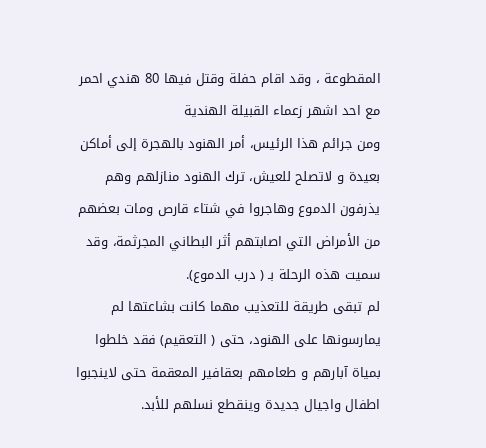المقطوعة ، وقد اقام حفلة وقتل فيها 80 هندي احمر مع احد اشهر زعماء القبيلة الهندية
ومن جرائم هذا الرئيس، أمر الهنود بالهجرة إلى أماكن بعيدة و لاتصلح للعيش، ترك الهنود منازلهم وهم يذرفون الدموع وهاجروا في شتاء قارص ومات بعضهم من الأمراض التي اصابتهم أثر البطاني المجرثمة، وقد سميت هذه الرحلة بـ ( درب الدموع).
لم تبقى طريقة للتعذيب مهما كانت بشاعتها لم يمارسونها على الهنود، حتى ( التعقيم) فقد خلطوا بمياة آبارهم و طعامهم بعقافير المعقمة حتى لاينجبوا اطفال واجيال جديدة وينقطع نسلهم للأبد.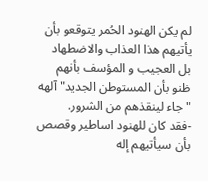لم يكن الهنود الحُمر يتوقعو بأن يأتيهم هذا العذاب والاضطهاد بل العجيب و المؤسف بأنهم ظنو بأن المستوطن الجديد" آلهه " جاء لينقذهم من الشرور.
-فقد كان للهنود اساطير وقصص بأن سيأتيهم إله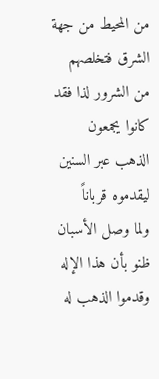من المحيط من جهة الشرق فتخلصهم من الشرور لذا فقد كانوا يجمعون الذهب عبر السنين ليقدموه قرباناً
ولما وصل الأسبان ظنو بأن هذا الإله وقدموا الذهب له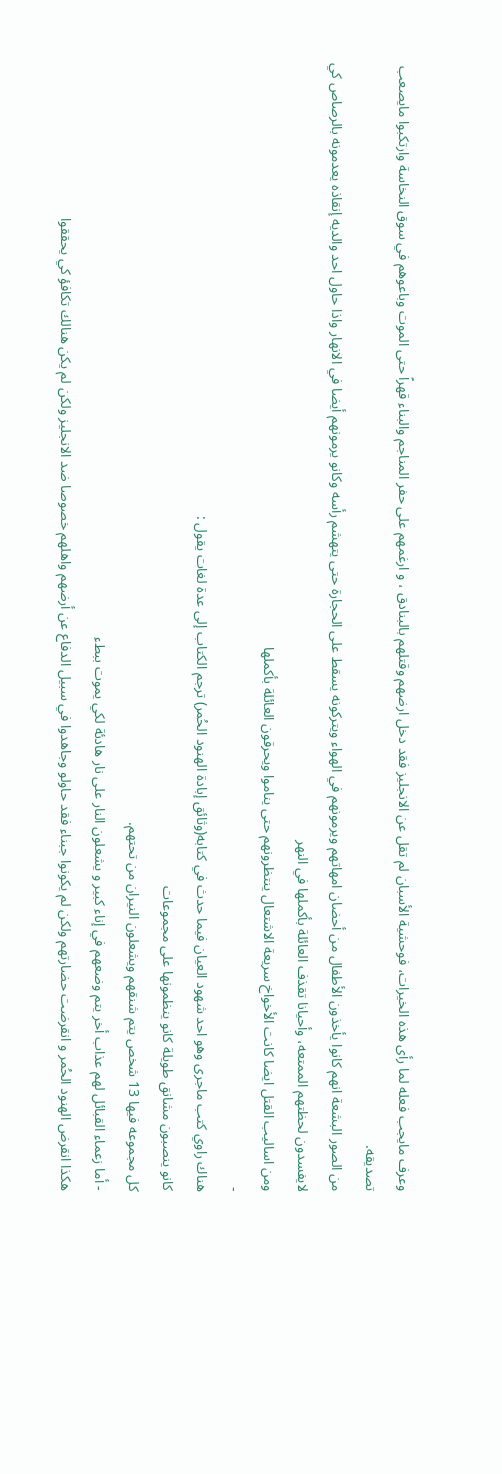وعرف مايجب فعله لما رأى هذه الخيرات، فوحشية الأسبان لم تقل عن الانجليز فقد دخل ارضهم وقتلهم بالبنادق ، و ارغمهم على حفر المناجم والبناء قهراً حتى الموت وباعوهم في سوق النخاسة وارتكبوا مايصعب تصديقه.
من الصور البشعة انهم كانوا يأخذون الأطفال من أحضان امهاتهم ويرمونهم في الهواء ويتركونه يسقط على الحجارة حتى يتهشم رأسه وكانو يرمونهم أيضا في الانهار واذا حاول احد والديه إنقاذه يعدمونه بالرصاص كي لايفسدون لحظتهم الممتعه، وأحيانا تقذف العائلة بأكملها في النهر
ومن اساليب القتل ايضا كانت الأخواخ سريعة الاشتعال ينتظرونهم حتى يناموا ويحرقون العائلة بأكملها
-
هناك راوي كتب ماجرى وهو احد شهود العيان فيما حدث في كتابه(وثائق إبادة الهنود الحُمر) ترجم الكتاب إلى عدة لغات يقول :
كانو ينصبون مشانق طويلة كانو ينظمونها على مجموعات
كل مجموعه فيها 13 شخص يتم شنقهم ويشعلون النيران من تحتهم.
- أما زعماء القبائل لهم عذاب أخر يتم وضعهم في إناء كبير و يشعلون النار على نار هادئة لكي يموت ببطء
هكذا انقرض الهنود الحُمر و انقرضت حضارتهم ولكن لم يكونوا جبناء فقد حاولو وجاهدوا في سبيل الدفاع عن أرضهم واهلهم خصوصا ضد الانجليز ولكن لم يكن هنالك تكافؤ كي يحققوا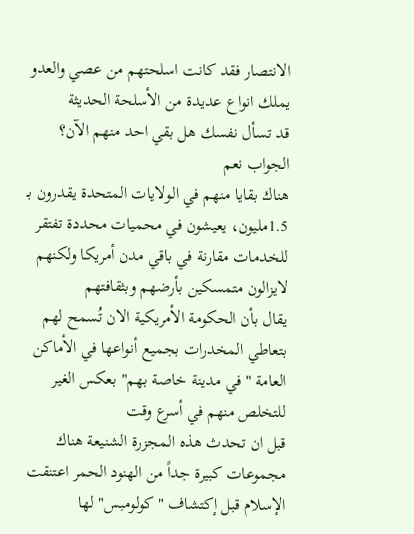الانتصار فقد كانت اسلحتهم من عصي والعدو يملك انواع عديدة من الأسلحة الحديثة
قد تسأل نفسك هل بقي احد منهم الآن؟
الجواب نعم
هناك بقايا منهم في الولايات المتحدة يقدرون بـ 1.5مليون، يعيشون في محميات محددة تفتقر للخدمات مقارنة في باقي مدن أمريكا ولكنهم لايزالون متمسكين بأرضهم وبثقافتهم
يقال بأن الحكومة الأمريكية الان تُسمح لهم بتعاطي المخدرات بجميع أنواعها في الأماكن العامة "في مدينة خاصة بهم" بعكس الغير للتخلص منهم في أسرع وقت
قبل ان تحدث هذه المجزرة الشنيعة هناك مجموعات كبيرة جداً من الهنود الحمر اعتنقت الإسلام قبل إكتشاف "كولومبس" لها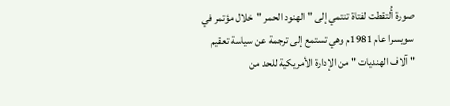صورة أُلتقطت لفتاة تنتمي إلى " الهنود الحمر "خلال مؤتمر في سويسرا عام 1981م وهي تستمع إلى ترجمة عن سياسة تعقيم
" آلاف الهنديات " من الإدارة الأمريكية للحد من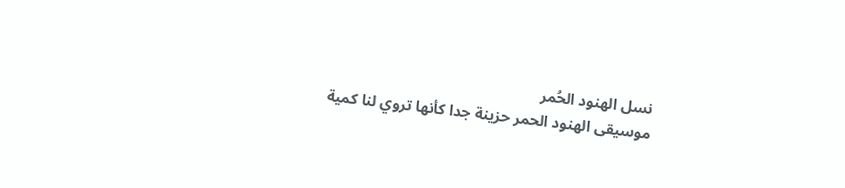نسل الهنود الحُمر
موسيقى الهنود الحمر حزينة جدا كأنها تروي لنا كمية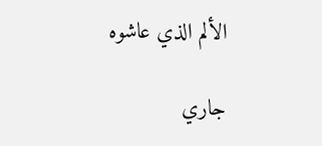الألم الذي عاشوه

جاري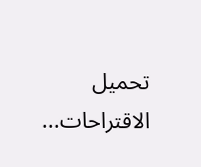تحميل الاقتراحات...